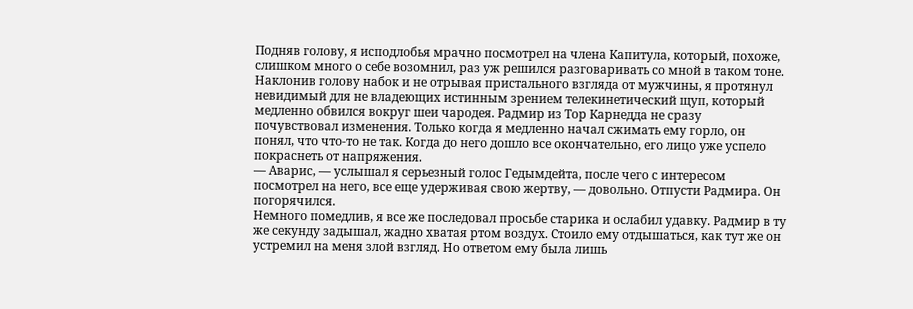Подняв голову, я исподлобья мрачно посмотрел на члена Капитула, который, похоже, слишком много о себе возомнил, раз уж решился разговаривать со мной в таком тоне. Наклонив голову набок и не отрывая пристального взгляда от мужчины, я протянул невидимый для не владеющих истинным зрением телекинетический щуп, который медленно обвился вокруг шеи чародея. Радмир из Тор Карнедда не сразу почувствовал изменения. Только когда я медленно начал сжимать ему горло, он понял, что что-то не так. Когда до него дошло все окончательно, его лицо уже успело покраснеть от напряжения.
— Аварис, — услышал я серьезный голос Гедымдейта, после чего с интересом посмотрел на него, все еще удерживая свою жертву, — довольно. Отпусти Радмира. Он погорячился.
Немного помедлив, я все же последовал просьбе старика и ослабил удавку. Радмир в ту же секунду задышал, жадно хватая ртом воздух. Стоило ему отдышаться, как тут же он устремил на меня злой взгляд. Но ответом ему была лишь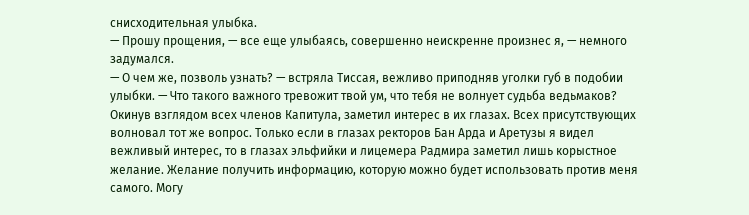снисходительная улыбка.
— Прошу прощения, — все еще улыбаясь, совершенно неискренне произнес я, — немного задумался.
— О чем же, позволь узнать? — встряла Тиссая, вежливо приподняв уголки губ в подобии улыбки. — Что такого важного тревожит твой ум, что тебя не волнует судьба ведьмаков?
Окинув взглядом всех членов Капитула, заметил интерес в их глазах. Всех присутствующих волновал тот же вопрос. Только если в глазах ректоров Бан Арда и Аретузы я видел вежливый интерес, то в глазах эльфийки и лицемера Радмира заметил лишь корыстное желание. Желание получить информацию, которую можно будет использовать против меня самого. Могу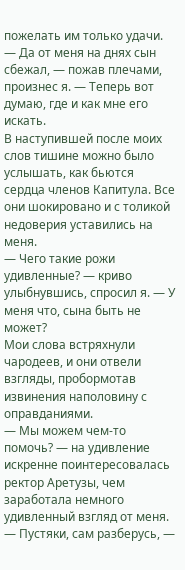пожелать им только удачи.
— Да от меня на днях сын сбежал, — пожав плечами, произнес я. — Теперь вот думаю, где и как мне его искать.
В наступившей после моих слов тишине можно было услышать, как бьются сердца членов Капитула. Все они шокировано и с толикой недоверия уставились на меня.
— Чего такие рожи удивленные? — криво улыбнувшись, спросил я. — У меня что, сына быть не может?
Мои слова встряхнули чародеев, и они отвели взгляды, пробормотав извинения наполовину с оправданиями.
— Мы можем чем-то помочь? — на удивление искренне поинтересовалась ректор Аретузы, чем заработала немного удивленный взгляд от меня.
— Пустяки, сам разберусь, —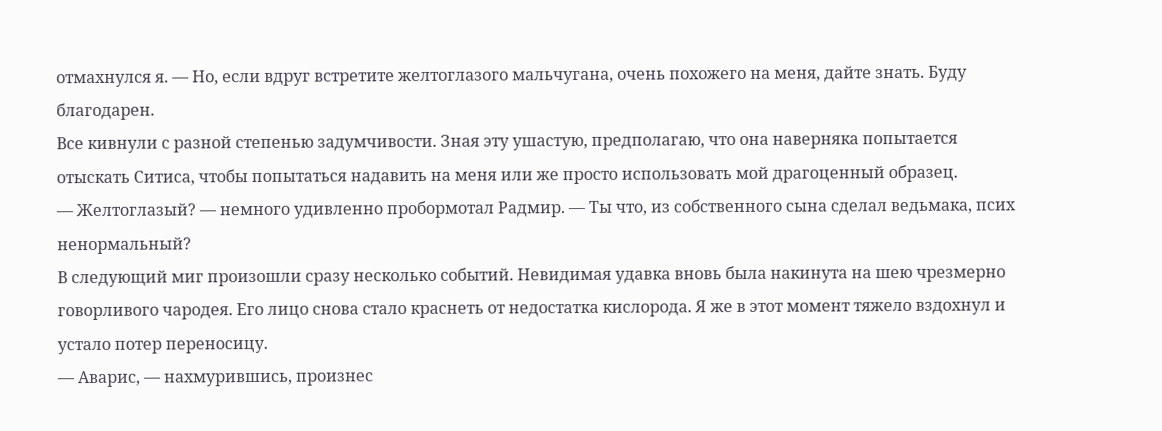отмахнулся я. — Но, если вдруг встретите желтоглазого мальчугана, очень похожего на меня, дайте знать. Буду благодарен.
Все кивнули с разной степенью задумчивости. Зная эту ушастую, предполагаю, что она наверняка попытается отыскать Ситиса, чтобы попытаться надавить на меня или же просто использовать мой драгоценный образец.
— Желтоглазый? — немного удивленно пробормотал Радмир. — Ты что, из собственного сына сделал ведьмака, псих ненормальный?
В следующий миг произошли сразу несколько событий. Невидимая удавка вновь была накинута на шею чрезмерно говорливого чародея. Его лицо снова стало краснеть от недостатка кислорода. Я же в этот момент тяжело вздохнул и устало потер переносицу.
— Аварис, — нахмурившись, произнес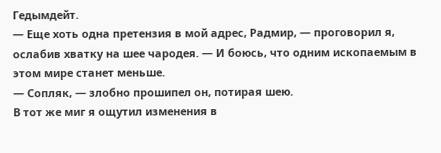Гедымдейт.
— Еще хоть одна претензия в мой адрес, Радмир, — проговорил я, ослабив хватку на шее чародея. — И боюсь, что одним ископаемым в этом мире станет меньше.
— Сопляк, — злобно прошипел он, потирая шею.
В тот же миг я ощутил изменения в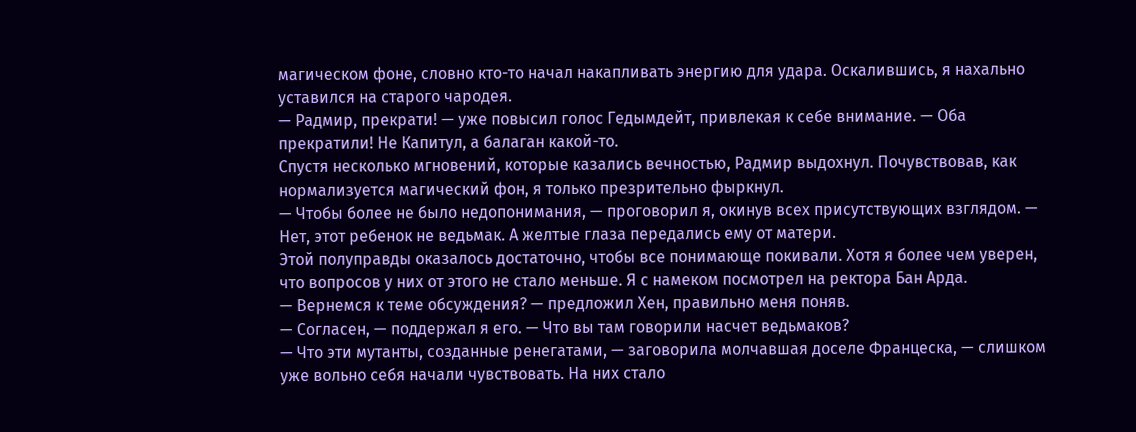магическом фоне, словно кто-то начал накапливать энергию для удара. Оскалившись, я нахально уставился на старого чародея.
— Радмир, прекрати! — уже повысил голос Гедымдейт, привлекая к себе внимание. — Оба прекратили! Не Капитул, а балаган какой-то.
Спустя несколько мгновений, которые казались вечностью, Радмир выдохнул. Почувствовав, как нормализуется магический фон, я только презрительно фыркнул.
— Чтобы более не было недопонимания, — проговорил я, окинув всех присутствующих взглядом. — Нет, этот ребенок не ведьмак. А желтые глаза передались ему от матери.
Этой полуправды оказалось достаточно, чтобы все понимающе покивали. Хотя я более чем уверен, что вопросов у них от этого не стало меньше. Я с намеком посмотрел на ректора Бан Арда.
— Вернемся к теме обсуждения? — предложил Хен, правильно меня поняв.
— Согласен, — поддержал я его. — Что вы там говорили насчет ведьмаков?
— Что эти мутанты, созданные ренегатами, — заговорила молчавшая доселе Францеска, — слишком уже вольно себя начали чувствовать. На них стало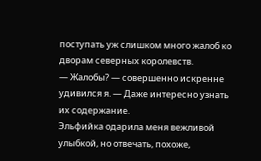поступать уж слишком много жалоб ко дворам северных королевств.
— Жалобы? — совершенно искренне удивился я. — Даже интересно узнать их содержание.
Эльфийка одарила меня вежливой улыбкой, но отвечать, похоже,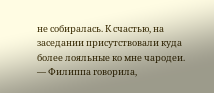не собиралась. К счастью, на заседании присутствовали куда более лояльные ко мне чародеи.
— Филиппа говорила,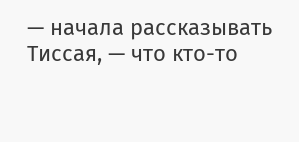— начала рассказывать Тиссая, — что кто-то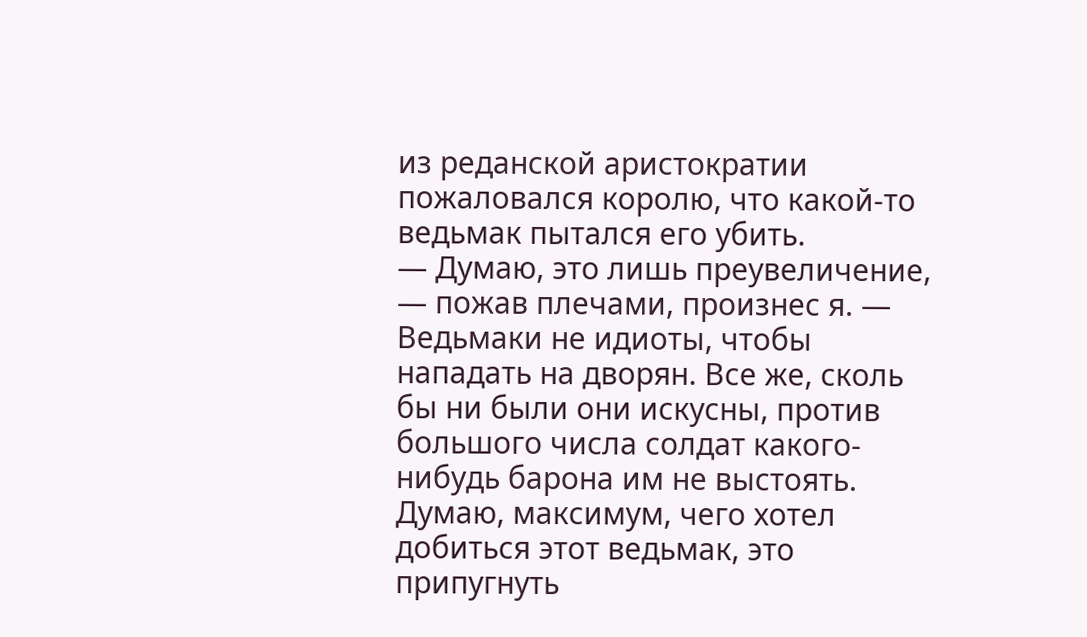из реданской аристократии пожаловался королю, что какой-то ведьмак пытался его убить.
— Думаю, это лишь преувеличение, — пожав плечами, произнес я. — Ведьмаки не идиоты, чтобы нападать на дворян. Все же, сколь бы ни были они искусны, против большого числа солдат какого-нибудь барона им не выстоять. Думаю, максимум, чего хотел добиться этот ведьмак, это припугнуть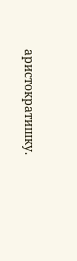аристократишку.